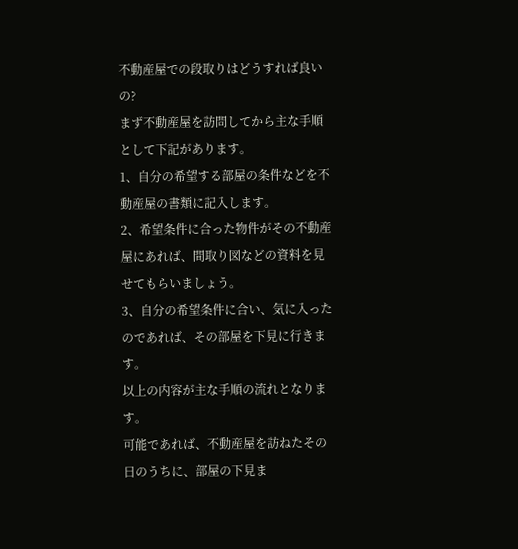不動産屋での段取りはどうすれば良いの?
まず不動産屋を訪問してから主な手順として下記があります。
1、自分の希望する部屋の条件などを不動産屋の書類に記入します。
2、希望条件に合った物件がその不動産屋にあれば、間取り図などの資料を見せてもらいましょう。
3、自分の希望条件に合い、気に入ったのであれば、その部屋を下見に行きます。
以上の内容が主な手順の流れとなります。
可能であれば、不動産屋を訪ねたその日のうちに、部屋の下見ま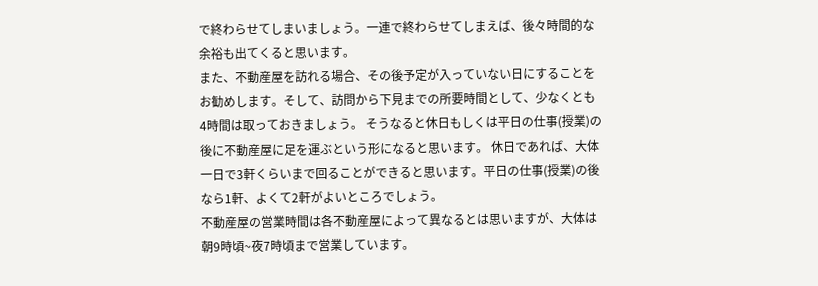で終わらせてしまいましょう。一連で終わらせてしまえば、後々時間的な余裕も出てくると思います。
また、不動産屋を訪れる場合、その後予定が入っていない日にすることをお勧めします。そして、訪問から下見までの所要時間として、少なくとも4時間は取っておきましょう。 そうなると休日もしくは平日の仕事(授業)の後に不動産屋に足を運ぶという形になると思います。 休日であれば、大体一日で3軒くらいまで回ることができると思います。平日の仕事(授業)の後なら1軒、よくて2軒がよいところでしょう。
不動産屋の営業時間は各不動産屋によって異なるとは思いますが、大体は朝9時頃~夜7時頃まで営業しています。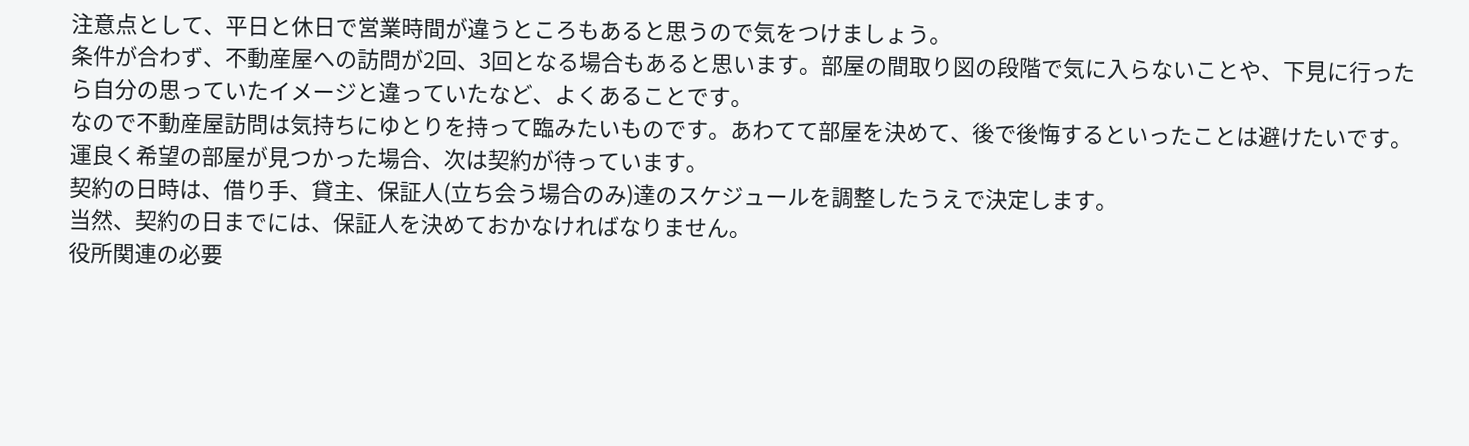注意点として、平日と休日で営業時間が違うところもあると思うので気をつけましょう。
条件が合わず、不動産屋への訪問が2回、3回となる場合もあると思います。部屋の間取り図の段階で気に入らないことや、下見に行ったら自分の思っていたイメージと違っていたなど、よくあることです。
なので不動産屋訪問は気持ちにゆとりを持って臨みたいものです。あわてて部屋を決めて、後で後悔するといったことは避けたいです。
運良く希望の部屋が見つかった場合、次は契約が待っています。
契約の日時は、借り手、貸主、保証人(立ち会う場合のみ)達のスケジュールを調整したうえで決定します。
当然、契約の日までには、保証人を決めておかなければなりません。
役所関連の必要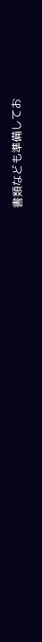書類なども準備してお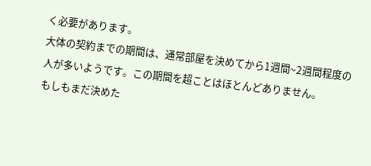く必要があります。
大体の契約までの期間は、通常部屋を決めてから1週間~2週間程度の人が多いようです。この期間を超ことはほとんどありません。
もしもまだ決めた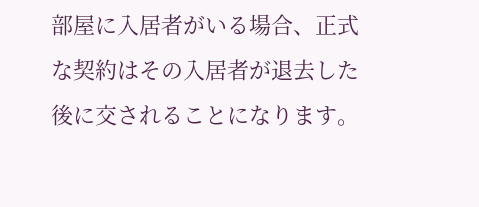部屋に入居者がいる場合、正式な契約はその入居者が退去した後に交されることになります。